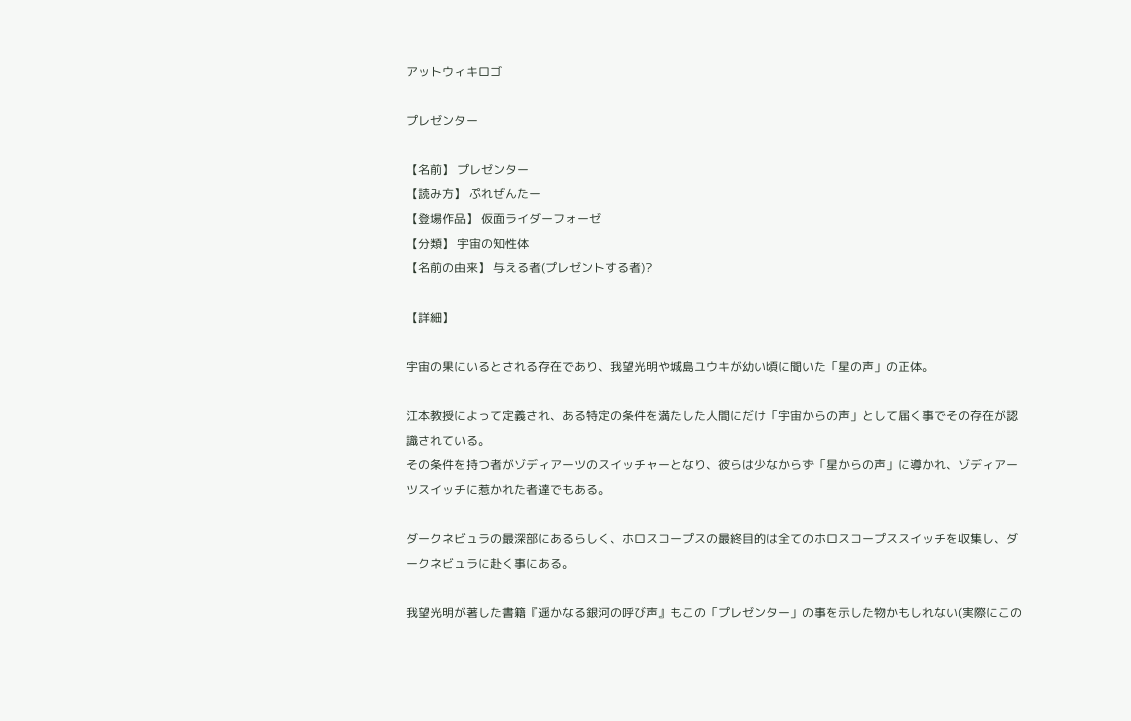アットウィキロゴ

プレゼンター

【名前】 プレゼンター
【読み方】 ぷれぜんたー
【登場作品】 仮面ライダーフォーゼ
【分類】 宇宙の知性体
【名前の由来】 与える者(プレゼントする者)?

【詳細】

宇宙の果にいるとされる存在であり、我望光明や城島ユウキが幼い頃に聞いた「星の声」の正体。

江本教授によって定義され、ある特定の条件を満たした人間にだけ「宇宙からの声」として届く事でその存在が認識されている。
その条件を持つ者がゾディアーツのスイッチャーとなり、彼らは少なからず「星からの声」に導かれ、ゾディアーツスイッチに惹かれた者達でもある。

ダークネビュラの最深部にあるらしく、ホロスコープスの最終目的は全てのホロスコープススイッチを収集し、ダークネビュラに赴く事にある。

我望光明が著した書籍『遥かなる銀河の呼び声』もこの「プレゼンター」の事を示した物かもしれない(実際にこの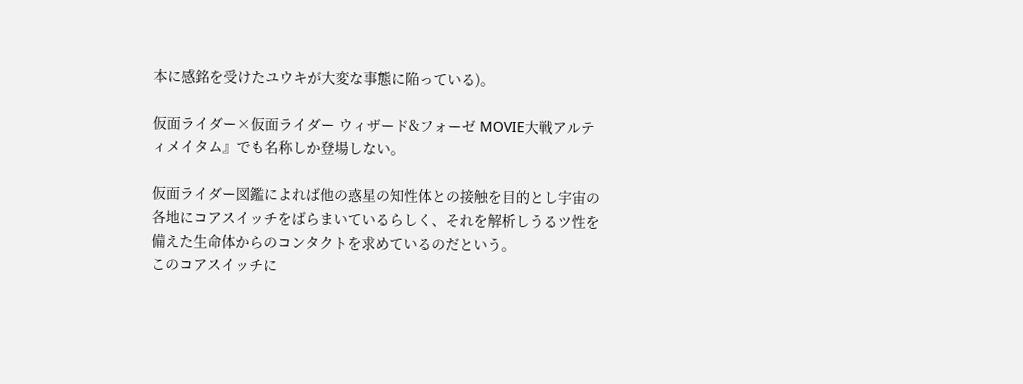本に感銘を受けたユウキが大変な事態に陥っている)。

仮面ライダー×仮面ライダー ウィザード&フォーゼ MOVIE大戦アルティメイタム』でも名称しか登場しない。

仮面ライダー図鑑によれば他の惑星の知性体との接触を目的とし宇宙の各地にコアスイッチをばらまいているらしく、それを解析しうるツ性を備えた生命体からのコンタクトを求めているのだという。
このコアスイッチに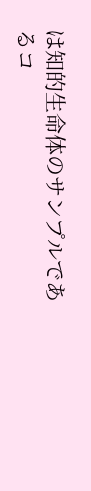は知的生命体のサンプルであるコ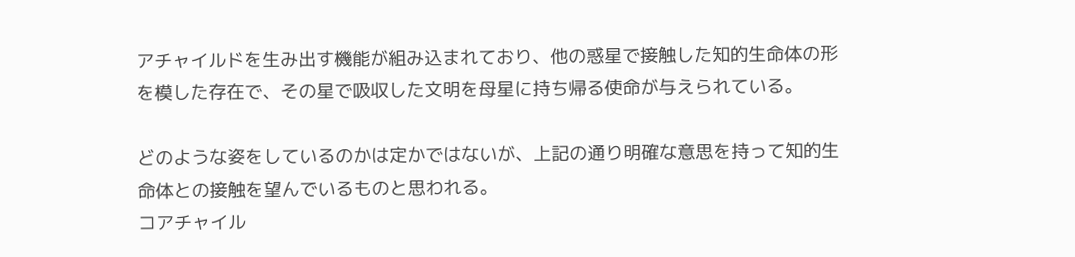アチャイルドを生み出す機能が組み込まれており、他の惑星で接触した知的生命体の形を模した存在で、その星で吸収した文明を母星に持ち帰る使命が与えられている。

どのような姿をしているのかは定かではないが、上記の通り明確な意思を持って知的生命体との接触を望んでいるものと思われる。
コアチャイル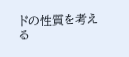ドの性質を考える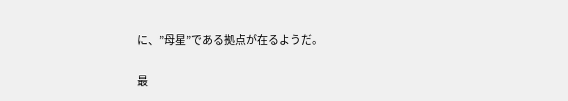に、”母星”である拠点が在るようだ。

最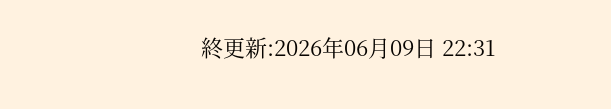終更新:2026年06月09日 22:31